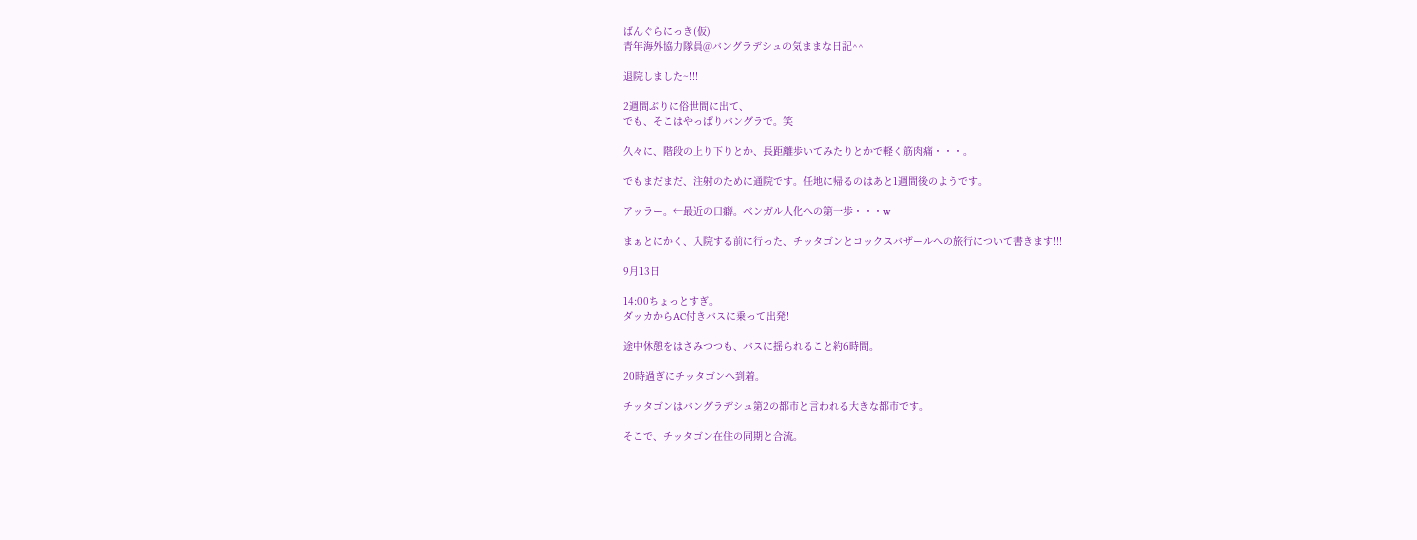ばんぐらにっき(仮)
青年海外協力隊員@バングラデシュの気ままな日記^^

退院しました~!!!

2週間ぶりに俗世間に出て、
でも、そこはやっぱりバングラで。笑

久々に、階段の上り下りとか、長距離歩いてみたりとかで軽く筋肉痛・・・。

でもまだまだ、注射のために通院です。任地に帰るのはあと1週間後のようです。

アッラー。←最近の口癖。ベンガル人化への第一歩・・・w

まぁとにかく、入院する前に行った、チッタゴンとコックスバザールへの旅行について書きます!!!

9月13日

14:00ちょっとすぎ。
ダッカからAC付きバスに乗って出発!

途中休憩をはさみつつも、バスに揺られること約6時間。

20時過ぎにチッタゴンへ到着。

チッタゴンはバングラデシュ第2の都市と言われる大きな都市です。

そこで、チッタゴン在住の同期と合流。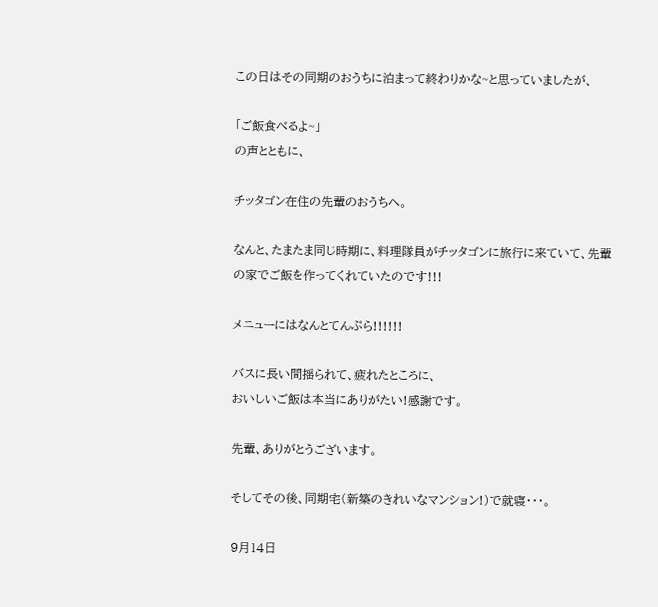この日はその同期のおうちに泊まって終わりかな~と思っていましたが、

「ご飯食べるよ~」
の声とともに、

チッタゴン在住の先輩のおうちへ。

なんと、たまたま同じ時期に、料理隊員がチッタゴンに旅行に来ていて、先輩の家でご飯を作ってくれていたのです!!!

メニューにはなんとてんぷら!!!!!!

バスに長い間揺られて、疲れたところに、
おいしいご飯は本当にありがたい!感謝です。

先輩、ありがとうございます。

そしてその後、同期宅(新築のきれいなマンション!)で就寝・・・。

9月14日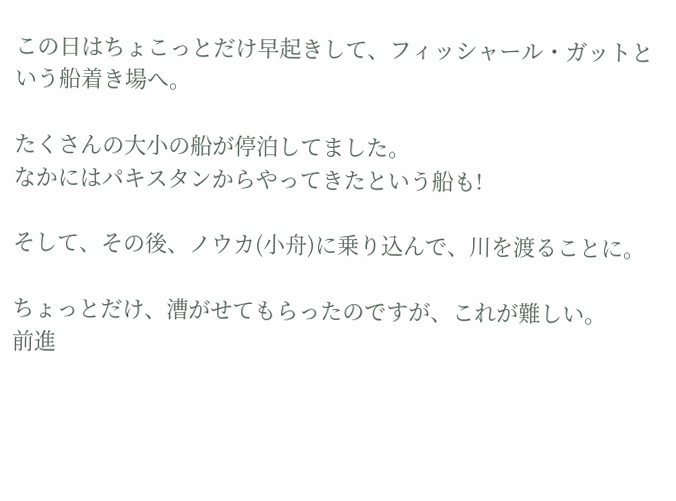この日はちょこっとだけ早起きして、フィッシャール・ガットという船着き場へ。

たくさんの大小の船が停泊してました。
なかにはパキスタンからやってきたという船も!

そして、その後、ノウカ(小舟)に乗り込んで、川を渡ることに。

ちょっとだけ、漕がせてもらったのですが、これが難しい。
前進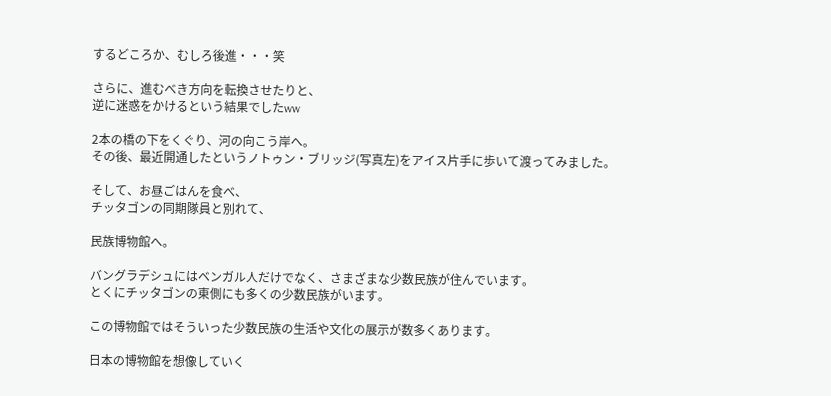するどころか、むしろ後進・・・笑

さらに、進むべき方向を転換させたりと、
逆に迷惑をかけるという結果でしたww

2本の橋の下をくぐり、河の向こう岸へ。
その後、最近開通したというノトゥン・ブリッジ(写真左)をアイス片手に歩いて渡ってみました。

そして、お昼ごはんを食べ、
チッタゴンの同期隊員と別れて、

民族博物館へ。

バングラデシュにはベンガル人だけでなく、さまざまな少数民族が住んでいます。
とくにチッタゴンの東側にも多くの少数民族がいます。

この博物館ではそういった少数民族の生活や文化の展示が数多くあります。

日本の博物館を想像していく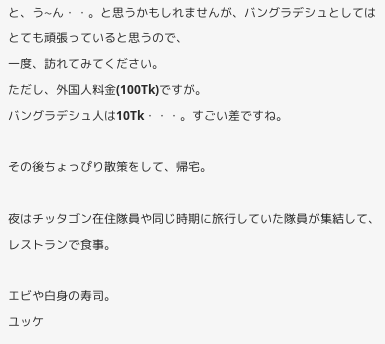と、う~ん・・。と思うかもしれませんが、バングラデシュとしてはとても頑張っていると思うので、
一度、訪れてみてください。
ただし、外国人料金(100Tk)ですが。
バングラデシュ人は10Tk・・・。すごい差ですね。

その後ちょっぴり散策をして、帰宅。

夜はチッタゴン在住隊員や同じ時期に旅行していた隊員が集結して、レストランで食事。

エビや白身の寿司。
ユッケ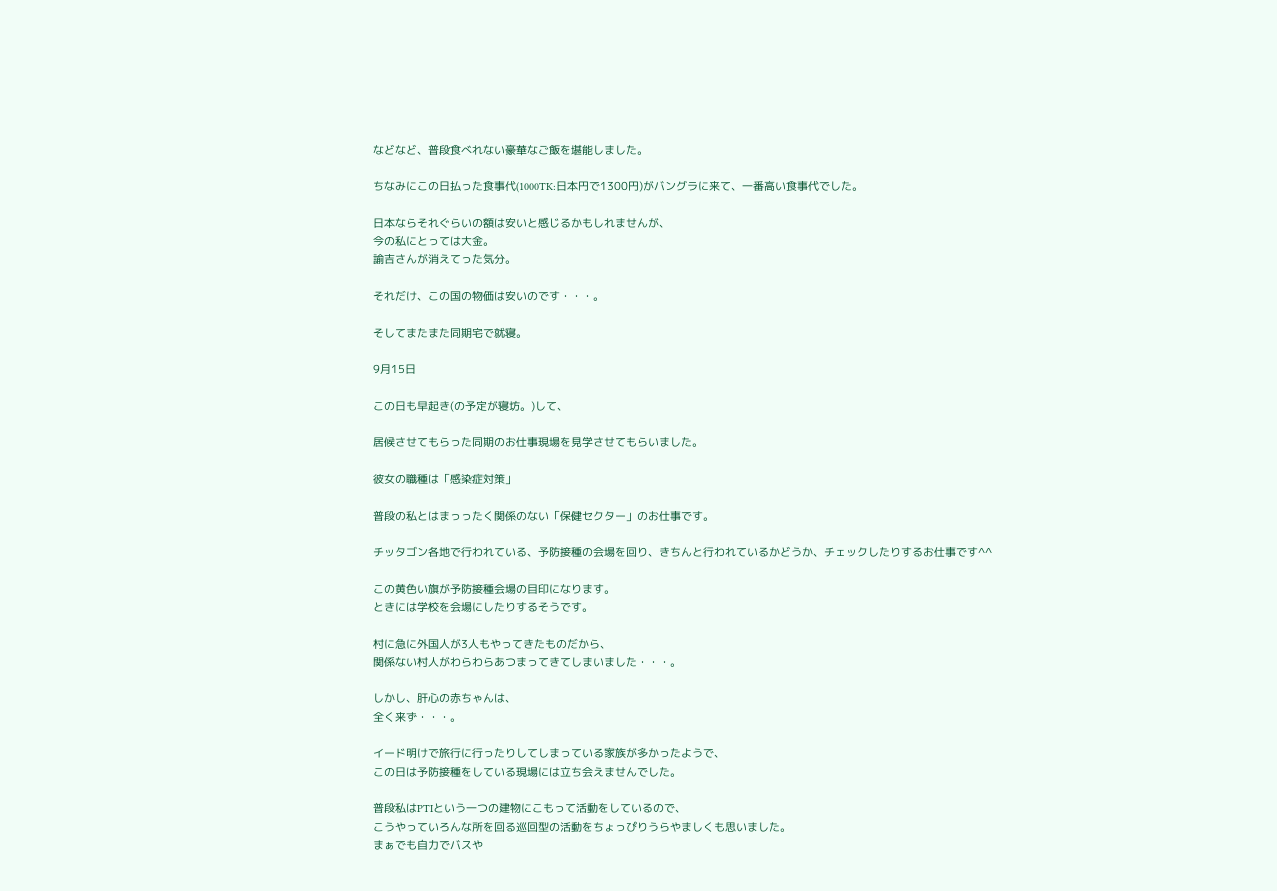などなど、普段食べれない豪華なご飯を堪能しました。

ちなみにこの日払った食事代(1000TK:日本円で1300円)がバングラに来て、一番高い食事代でした。

日本ならそれぐらいの額は安いと感じるかもしれませんが、
今の私にとっては大金。
諭吉さんが消えてった気分。

それだけ、この国の物価は安いのです・・・。

そしてまたまた同期宅で就寝。

9月15日

この日も早起き(の予定が寝坊。)して、

居候させてもらった同期のお仕事現場を見学させてもらいました。

彼女の職種は「感染症対策」

普段の私とはまっったく関係のない「保健セクター」のお仕事です。

チッタゴン各地で行われている、予防接種の会場を回り、きちんと行われているかどうか、チェックしたりするお仕事です^^

この黄色い旗が予防接種会場の目印になります。
ときには学校を会場にしたりするそうです。

村に急に外国人が3人もやってきたものだから、
関係ない村人がわらわらあつまってきてしまいました・・・。

しかし、肝心の赤ちゃんは、
全く来ず・・・。

イード明けで旅行に行ったりしてしまっている家族が多かったようで、
この日は予防接種をしている現場には立ち会えませんでした。

普段私はPTIという一つの建物にこもって活動をしているので、
こうやっていろんな所を回る巡回型の活動をちょっぴりうらやましくも思いました。
まぁでも自力でバスや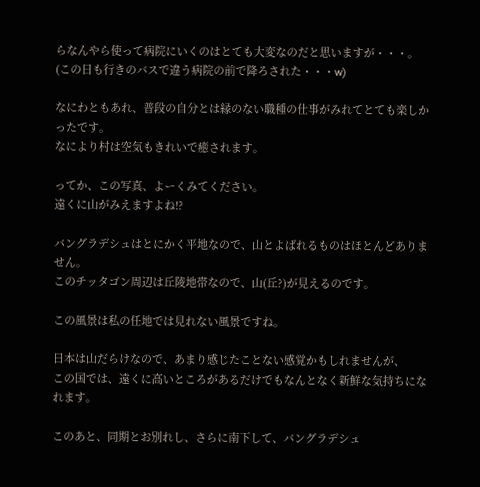らなんやら使って病院にいくのはとても大変なのだと思いますが・・・。
(この日も行きのバスで違う病院の前で降ろされた・・・w)

なにわともあれ、普段の自分とは縁のない職種の仕事がみれてとても楽しかったです。
なにより村は空気もきれいで癒されます。

ってか、この写真、よーくみてください。
遠くに山がみえますよね!?

バングラデシュはとにかく平地なので、山とよばれるものはほとんどありません。
このチッタゴン周辺は丘陵地帯なので、山(丘?)が見えるのです。

この風景は私の任地では見れない風景ですね。

日本は山だらけなので、あまり感じたことない感覚かもしれませんが、
この国では、遠くに高いところがあるだけでもなんとなく新鮮な気持ちになれます。

このあと、同期とお別れし、さらに南下して、バングラデシュ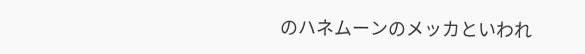のハネムーンのメッカといわれ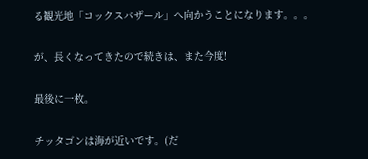る観光地「コックスバザール」へ向かうことになります。。。

が、長くなってきたので続きは、また今度!

最後に一枚。

チッタゴンは海が近いです。(だ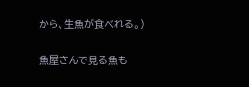から、生魚が食べれる。)

魚屋さんで見る魚も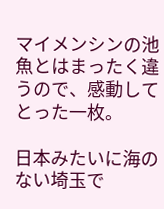マイメンシンの池魚とはまったく違うので、感動してとった一枚。

日本みたいに海のない埼玉で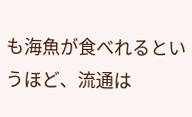も海魚が食べれるというほど、流通は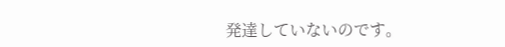発達していないのです。